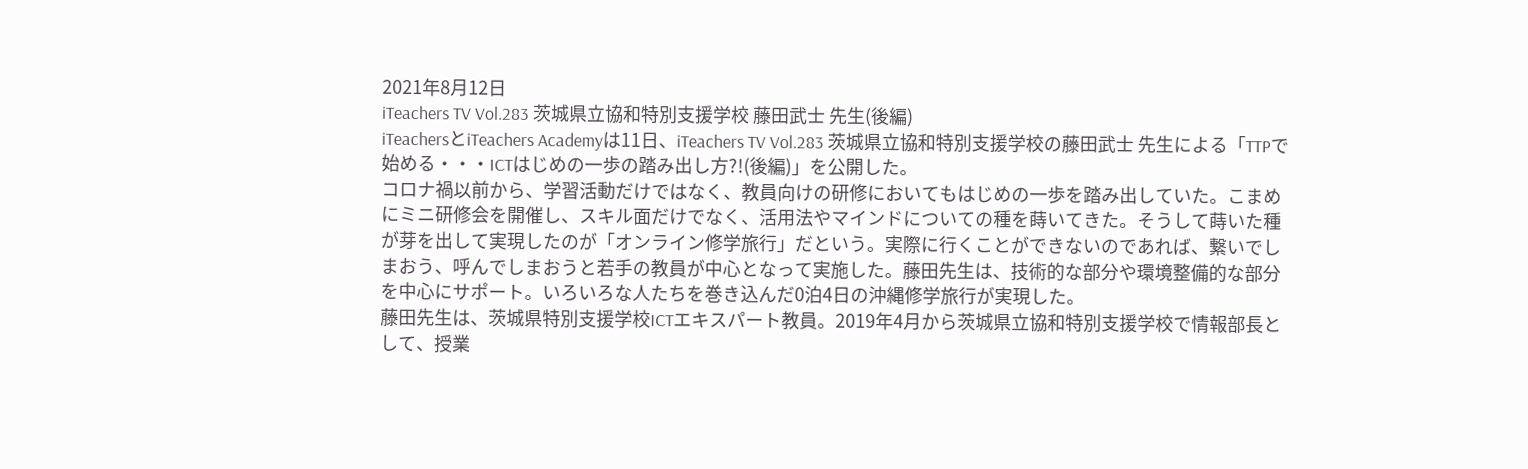2021年8月12日
iTeachers TV Vol.283 茨城県立協和特別支援学校 藤田武士 先生(後編)
iTeachersとiTeachers Academyは11日、iTeachers TV Vol.283 茨城県立協和特別支援学校の藤田武士 先生による「TTPで始める・・・ICTはじめの一歩の踏み出し方?!(後編)」を公開した。
コロナ禍以前から、学習活動だけではなく、教員向けの研修においてもはじめの一歩を踏み出していた。こまめにミニ研修会を開催し、スキル面だけでなく、活用法やマインドについての種を蒔いてきた。そうして蒔いた種が芽を出して実現したのが「オンライン修学旅行」だという。実際に行くことができないのであれば、繋いでしまおう、呼んでしまおうと若手の教員が中心となって実施した。藤田先生は、技術的な部分や環境整備的な部分を中心にサポート。いろいろな人たちを巻き込んだ0泊4日の沖縄修学旅行が実現した。
藤田先生は、茨城県特別支援学校ICTエキスパート教員。2019年4月から茨城県立協和特別支援学校で情報部長として、授業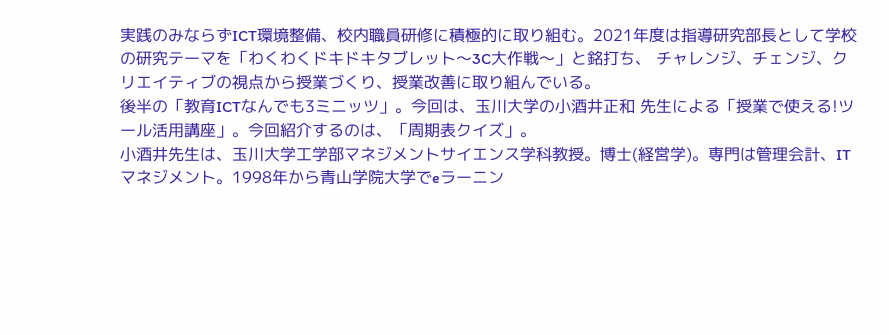実践のみならずICT環境整備、校内職員研修に積極的に取り組む。2021年度は指導研究部長として学校の研究テーマを「わくわくドキドキタブレット〜3C大作戦〜」と銘打ち、 チャレンジ、チェンジ、クリエイティブの視点から授業づくり、授業改善に取り組んでいる。
後半の「教育ICTなんでも3ミニッツ」。今回は、玉川大学の小酒井正和 先生による「授業で使える!ツール活用講座」。今回紹介するのは、「周期表クイズ」。
小酒井先生は、玉川大学工学部マネジメントサイエンス学科教授。博士(経営学)。専門は管理会計、IT マネジメント。1998年から青山学院大学でeラーニン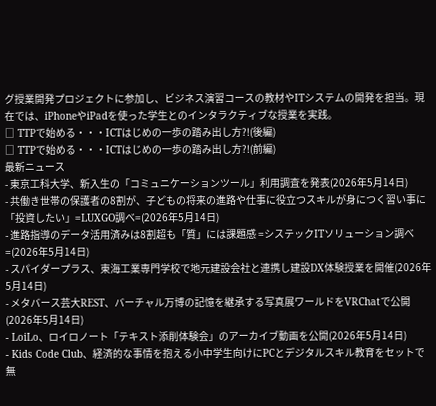グ授業開発プロジェクトに参加し、ビジネス演習コースの教材やITシステムの開発を担当。現在では、iPhoneやiPadを使った学生とのインタラクティブな授業を実践。
□ TTPで始める・・・ICTはじめの一歩の踏み出し方?!(後編)
□ TTPで始める・・・ICTはじめの一歩の踏み出し方?!(前編)
最新ニュース
- 東京工科大学、新入生の「コミュニケーションツール」利用調査を発表(2026年5月14日)
- 共働き世帯の保護者の8割が、子どもの将来の進路や仕事に役立つスキルが身につく習い事に「投資したい」=LUXGO調べ=(2026年5月14日)
- 進路指導のデータ活用済みは8割超も「質」には課題感 =システックITソリューション調べ=(2026年5月14日)
- スパイダープラス、東海工業専門学校で地元建設会社と連携し建設DX体験授業を開催(2026年5月14日)
- メタバース芸大REST、バーチャル万博の記憶を継承する写真展ワールドをVRChatで公開(2026年5月14日)
- LoiLo、ロイロノート「テキスト添削体験会」のアーカイブ動画を公開(2026年5月14日)
- Kids Code Club、経済的な事情を抱える小中学生向けにPCとデジタルスキル教育をセットで無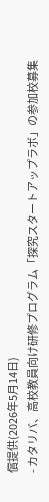償提供(2026年5月14日)
- カタリバ、高校教員向け研修プログラム「探究スタートアップラボ」の参加校募集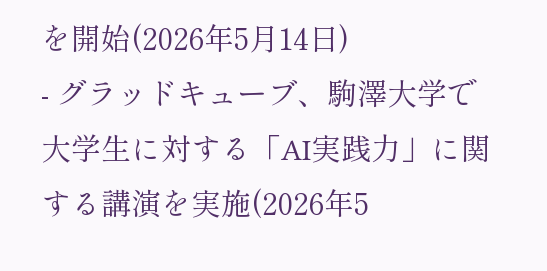を開始(2026年5月14日)
- グラッドキューブ、駒澤大学で大学生に対する「AI実践力」に関する講演を実施(2026年5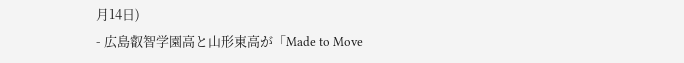月14日)
- 広島叡智学園高と山形東高が「Made to Move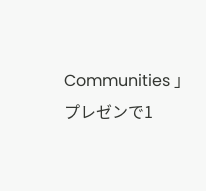Communities 」プレゼンで1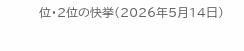位・2位の快挙(2026年5月14日)